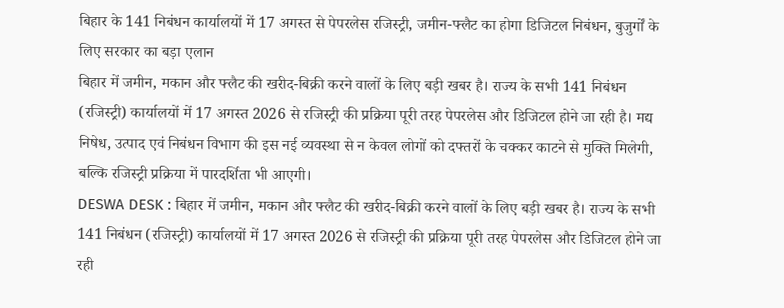बिहार के 141 निबंधन कार्यालयों में 17 अगस्त से पेपरलेस रजिस्ट्री, जमीन-फ्लैट का होगा डिजिटल निबंधन, बुजुर्गों के लिए सरकार का बड़ा एलान
बिहार में जमीन, मकान और फ्लैट की खरीद-बिक्री करने वालों के लिए बड़ी खबर है। राज्य के सभी 141 निबंधन (रजिस्ट्री) कार्यालयों में 17 अगस्त 2026 से रजिस्ट्री की प्रक्रिया पूरी तरह पेपरलेस और डिजिटल होने जा रही है। मद्य निषेध, उत्पाद एवं निबंधन विभाग की इस नई व्यवस्था से न केवल लोगों को दफ्तरों के चक्कर काटने से मुक्ति मिलेगी, बल्कि रजिस्ट्री प्रक्रिया में पारदर्शिता भी आएगी।
DESWA DESK : बिहार में जमीन, मकान और फ्लैट की खरीद-बिक्री करने वालों के लिए बड़ी खबर है। राज्य के सभी 141 निबंधन (रजिस्ट्री) कार्यालयों में 17 अगस्त 2026 से रजिस्ट्री की प्रक्रिया पूरी तरह पेपरलेस और डिजिटल होने जा रही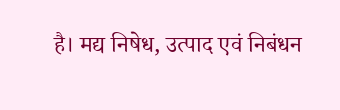है। मद्य निषेध, उत्पाद एवं निबंधन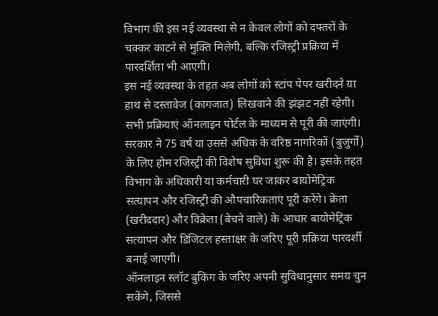विभाग की इस नई व्यवस्था से न केवल लोगों को दफ्तरों के चक्कर काटने से मुक्ति मिलेगी, बल्कि रजिस्ट्री प्रक्रिया में पारदर्शिता भी आएगी।
इस नई व्यवस्था के तहत अब लोगों को स्टांप पेपर खरीदने या हाथ से दस्तावेज (कागजात) लिखवाने की झंझट नहीं रहेगी। सभी प्रक्रियाएं ऑनलाइन पोर्टल के माध्यम से पूरी की जाएंगी। सरकार ने 75 वर्ष या उससे अधिक के वरिष्ठ नागरिकों (बुजुर्गों) के लिए होम रजिस्ट्री की विशेष सुविधा शुरू की है। इसके तहत विभाग के अधिकारी या कर्मचारी घर जाकर बायोमेट्रिक सत्यापन और रजिस्ट्री की औपचारिकताएं पूरी करेंगे। क्रेता (खरीददार) और विक्रेता (बेचने वाले) के आधार बायोमेट्रिक सत्यापन और डिजिटल हस्ताक्षर के जरिए पूरी प्रक्रिया पारदर्शी बनाई जाएगी।
ऑनलाइन स्लॉट बुकिंग के जरिए अपनी सुविधानुसार समय चुन सकेंगे, जिससे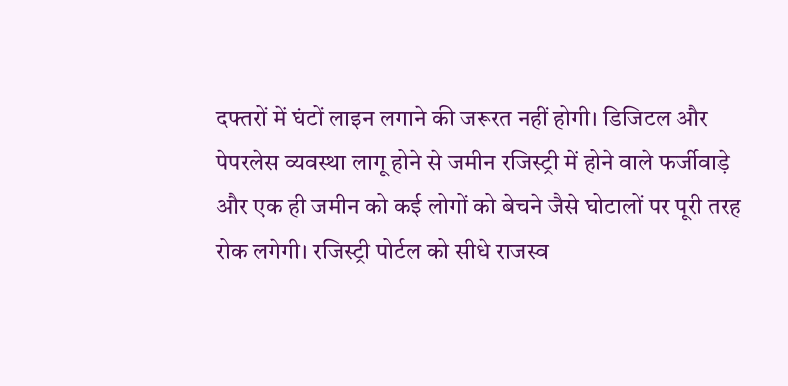दफ्तरों में घंटों लाइन लगाने की जरूरत नहीं होगी। डिजिटल और पेपरलेस व्यवस्था लागू होने से जमीन रजिस्ट्री में होने वाले फर्जीवाड़े और एक ही जमीन को कई लोगों को बेचने जैसे घोटालों पर पूरी तरह रोक लगेगी। रजिस्ट्री पोर्टल को सीधे राजस्व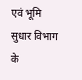एवं भूमि सुधार विभाग के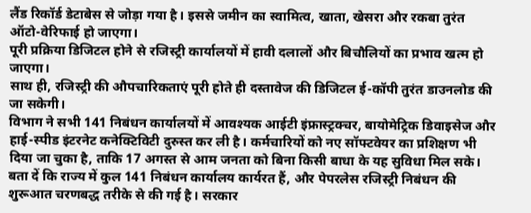लैंड रिकॉर्ड डेटाबेस से जोड़ा गया है। इससे जमीन का स्वामित्व, खाता, खेसरा और रकबा तुरंत ऑटो-वेरिफाई हो जाएगा।
पूरी प्रक्रिया डिजिटल होने से रजिस्ट्री कार्यालयों में हावी दलालों और बिचौलियों का प्रभाव खत्म हो जाएगा।
साथ ही, रजिस्ट्री की औपचारिकताएं पूरी होते ही दस्तावेज की डिजिटल ई-कॉपी तुरंत डाउनलोड की जा सकेगी।
विभाग ने सभी 141 निबंधन कार्यालयों में आवश्यक आईटी इंफ्रास्ट्रक्चर, बायोमेट्रिक डिवाइसेज और हाई-स्पीड इंटरनेट कनेक्टिविटी दुरुस्त कर ली है। कर्मचारियों को नए सॉफ्टवेयर का प्रशिक्षण भी दिया जा चुका है, ताकि 17 अगस्त से आम जनता को बिना किसी बाधा के यह सुविधा मिल सके।
बता दें कि राज्य में कुल 141 निबंधन कार्यालय कार्यरत हैं, और पेपरलेस रजिस्ट्री निबंधन की शुरूआत चरणबद्ध तरीके से की गई है। सरकार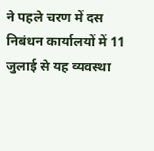ने पहले चरण में दस निबंधन कार्यालयों में 11 जुलाई से यह व्यवस्था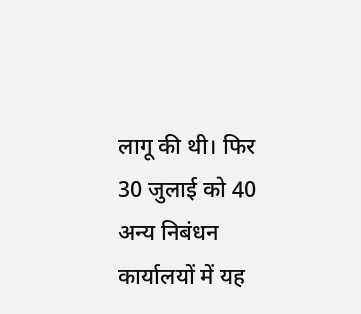लागू की थी। फिर 30 जुलाई को 40 अन्य निबंधन कार्यालयों में यह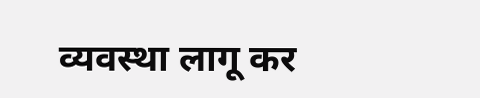व्यवस्था लागू कर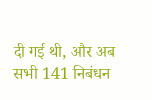दी गई थी, और अब सभी 141 निबंधन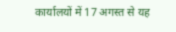कार्यालयों में 17 अगस्त से यह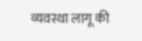व्यवस्था लागू की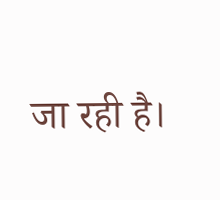जा रही है।